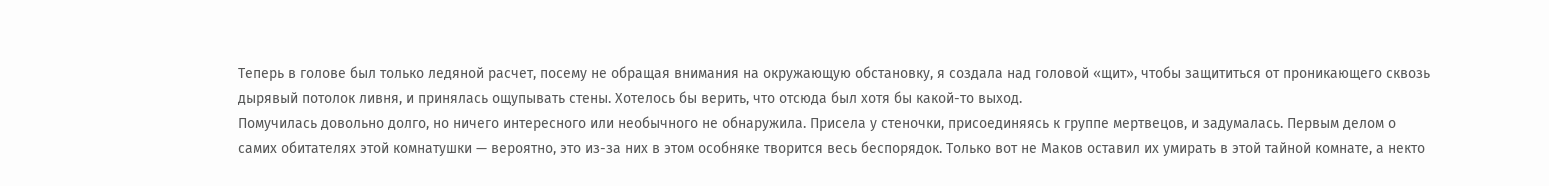Теперь в голове был только ледяной расчет, посему не обращая внимания на окружающую обстановку, я создала над головой «щит», чтобы защититься от проникающего сквозь дырявый потолок ливня, и принялась ощупывать стены. Хотелось бы верить, что отсюда был хотя бы какой-то выход.
Помучилась довольно долго, но ничего интересного или необычного не обнаружила. Присела у стеночки, присоединяясь к группе мертвецов, и задумалась. Первым делом о самих обитателях этой комнатушки — вероятно, это из-за них в этом особняке творится весь беспорядок. Только вот не Маков оставил их умирать в этой тайной комнате, а некто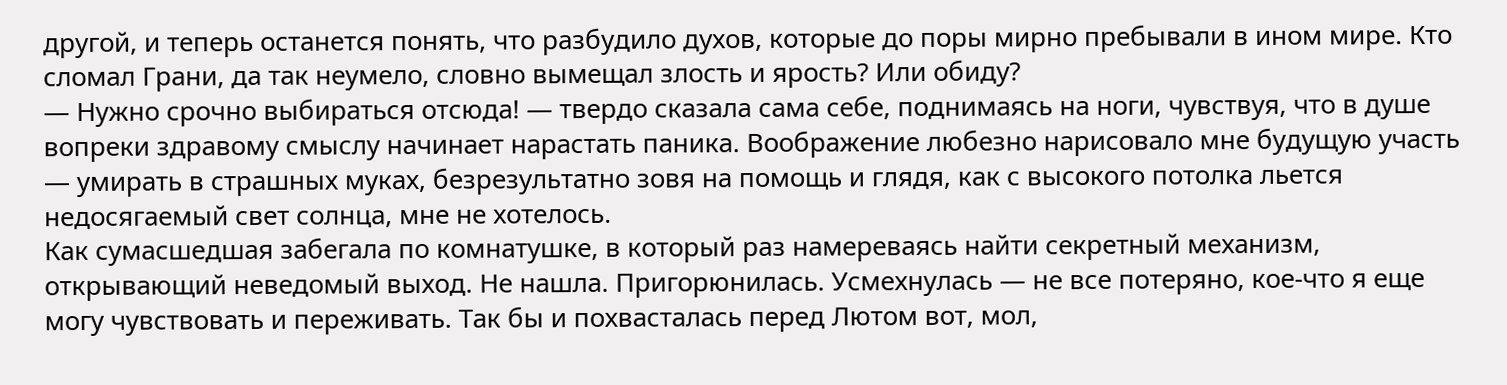другой, и теперь останется понять, что разбудило духов, которые до поры мирно пребывали в ином мире. Кто сломал Грани, да так неумело, словно вымещал злость и ярость? Или обиду?
— Нужно срочно выбираться отсюда! — твердо сказала сама себе, поднимаясь на ноги, чувствуя, что в душе вопреки здравому смыслу начинает нарастать паника. Воображение любезно нарисовало мне будущую участь — умирать в страшных муках, безрезультатно зовя на помощь и глядя, как с высокого потолка льется недосягаемый свет солнца, мне не хотелось.
Как сумасшедшая забегала по комнатушке, в который раз намереваясь найти секретный механизм, открывающий неведомый выход. Не нашла. Пригорюнилась. Усмехнулась — не все потеряно, кое-что я еще могу чувствовать и переживать. Так бы и похвасталась перед Лютом вот, мол,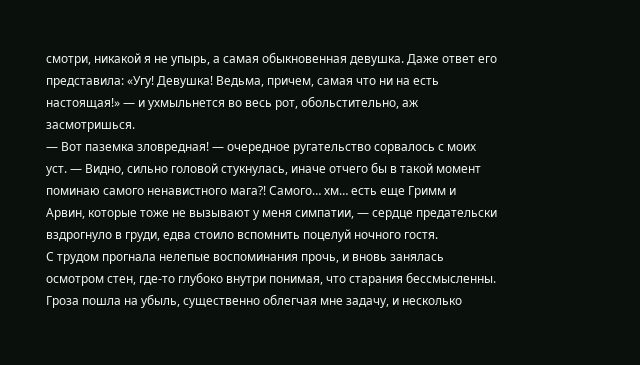смотри, никакой я не упырь, а самая обыкновенная девушка. Даже ответ его представила: «Угу! Девушка! Ведьма, причем, самая что ни на есть настоящая!» — и ухмыльнется во весь рот, обольстительно, аж засмотришься.
— Вот паземка зловредная! — очередное ругательство сорвалось с моих уст. — Видно, сильно головой стукнулась, иначе отчего бы в такой момент поминаю самого ненавистного мага?! Самого… хм… есть еще Гримм и Арвин, которые тоже не вызывают у меня симпатии, — сердце предательски вздрогнуло в груди, едва стоило вспомнить поцелуй ночного гостя.
С трудом прогнала нелепые воспоминания прочь, и вновь занялась осмотром стен, где-то глубоко внутри понимая, что старания бессмысленны.
Гроза пошла на убыль, существенно облегчая мне задачу, и несколько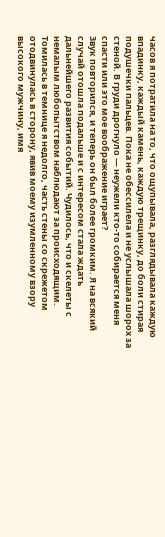часов я потратила на то, что ощупывала, разглядывала каждую впадинку, каждый камень, каждую трещинку, до боли стирая подушечки пальцев. Пока не обессилела и не услышала шорох за стеной. В груди дрогнуло — неужели кто-то собирается меня спасти или это мое воображение играет?
Звук повторился, и теперь он был более громким. Я на всякий случай отошла подальше и с интересом стала ждать дальнейшего развития событий. Чудилось, что и скелеты с немалым любопытством наблюдают за происходящим. Томилась в темнице я недолго, часть стены со скрежетом отодвинулась в сторону, явив моему изумленному взору высокого мужчину, имя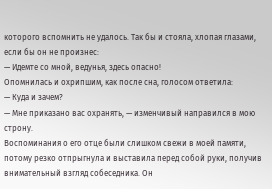которого вспомнить не удалось. Так бы и стояла, хлопая глазами, если бы он не произнес:
— Идемте со мной, ведунья, здесь опасно!
Опомнилась и охрипшим, как после сна, голосом ответила:
— Куда и зачем?
— Мне приказано вас охранять, — изменчивый направился в мою строну.
Воспоминания о его отце были слишком свежи в моей памяти, потому резко отпрыгнула и выставила перед собой руки, получив внимательный взгляд собеседника. Он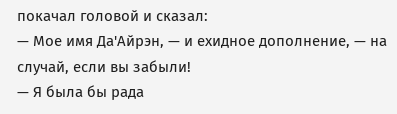покачал головой и сказал:
— Мое имя Да'Айрэн, — и ехидное дополнение, — на случай, если вы забыли!
— Я была бы рада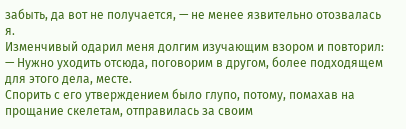забыть, да вот не получается, — не менее язвительно отозвалась я.
Изменчивый одарил меня долгим изучающим взором и повторил:
— Нужно уходить отсюда, поговорим в другом, более подходящем для этого дела, месте.
Спорить с его утверждением было глупо, потому, помахав на прощание скелетам, отправилась за своим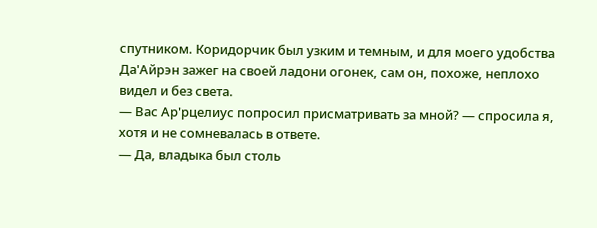спутником. Коридорчик был узким и темным, и для моего удобства Да'Айрэн зажег на своей ладони огонек, сам он, похоже, неплохо видел и без света.
— Вас Ар'рцелиус попросил присматривать за мной? — спросила я, хотя и не сомневалась в ответе.
— Да, владыка был столь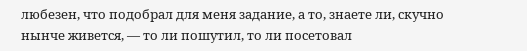любезен, что подобрал для меня задание, а то, знаете ли, скучно нынче живется, — то ли пошутил, то ли посетовал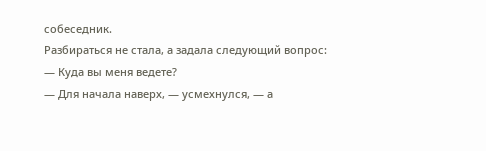собеседник.
Разбираться не стала, а задала следующий вопрос:
— Куда вы меня ведете?
— Для начала наверх, — усмехнулся, — а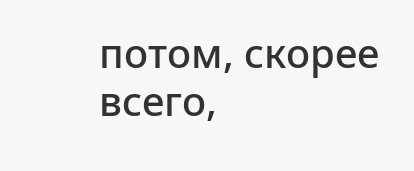потом, скорее всего,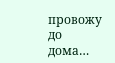провожу до дома…